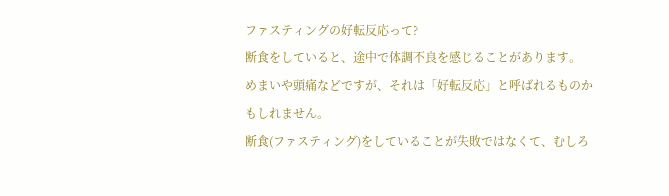ファスティングの好転反応って?
断食をしていると、途中で体調不良を感じることがあります。
めまいや頭痛などですが、それは「好転反応」と呼ばれるものかもしれません。
断食(ファスティング)をしていることが失敗ではなくて、むしろ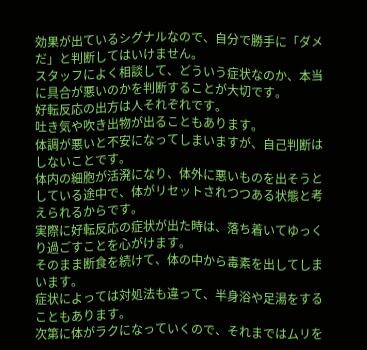効果が出ているシグナルなので、自分で勝手に「ダメだ」と判断してはいけません。
スタッフによく相談して、どういう症状なのか、本当に具合が悪いのかを判断することが大切です。
好転反応の出方は人それぞれです。
吐き気や吹き出物が出ることもあります。
体調が悪いと不安になってしまいますが、自己判断はしないことです。
体内の細胞が活溌になり、体外に悪いものを出そうとしている途中で、体がリセットされつつある状態と考えられるからです。
実際に好転反応の症状が出た時は、落ち着いてゆっくり過ごすことを心がけます。
そのまま断食を続けて、体の中から毒素を出してしまいます。
症状によっては対処法も違って、半身浴や足湯をすることもあります。
次第に体がラクになっていくので、それまではムリを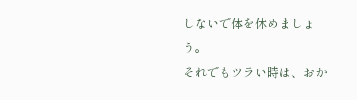しないで体を休めましょう。
それでもツラい時は、おか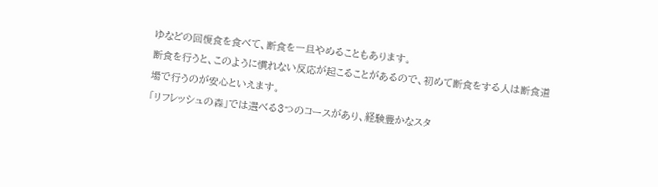ゆなどの回復食を食べて、断食を一旦やめることもあります。
断食を行うと、このように慣れない反応が起こることがあるので、初めて断食をする人は断食道場で行うのが安心といえます。
「リフレッシュの森」では選べる3つのコースがあり、経験豊かなスタ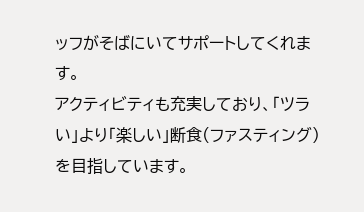ッフがそばにいてサポートしてくれます。
アクティビティも充実しており、「ツラい」より「楽しい」断食(ファスティング)を目指しています。